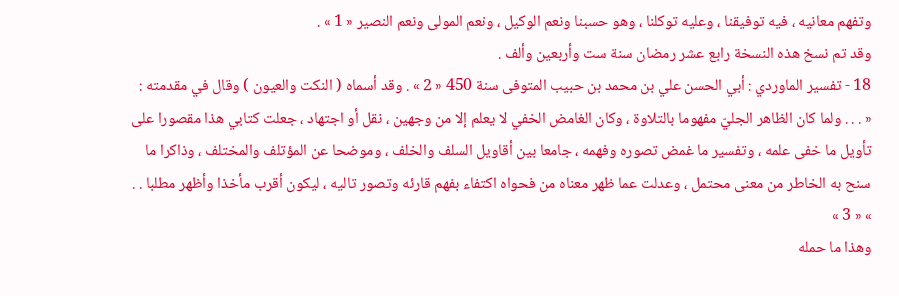وتفهم معانيه ، فيه توفيقنا ، وعليه توكلنا ، وهو حسبنا ونعم الوكيل ، ونعم المولى ونعم النصير « 1 » .
وقد تم نسخ هذه النسخة رابع عشر رمضان سنة ست وأربعين وألف .
18 - تفسير الماوردي : أبي الحسن علي بن محمد بن حبيب المتوفى سنة 450 « 2 » . وقد أسماه ( النكت والعيون ) وقال في مقدمته :
« . . . ولما كان الظاهر الجليّ مفهوما بالتلاوة ، وكان الغامض الخفي لا يعلم إلا من وجهين ، نقل أو اجتهاد ، جعلت كتابي هذا مقصورا على تأويل ما خفى علمه ، وتفسير ما غمض تصوره وفهمه ، جامعا بين أقاويل السلف والخلف ، وموضحا عن المؤتلف والمختلف ، وذاكرا ما سنح به الخاطر من معنى محتمل ، وعدلت عما ظهر معناه من فحواه اكتفاء بفهم قارئه وتصور تاليه ، ليكون أقرب مأخذا وأظهر مطلبا . . » « 3 »
وهذا ما حمله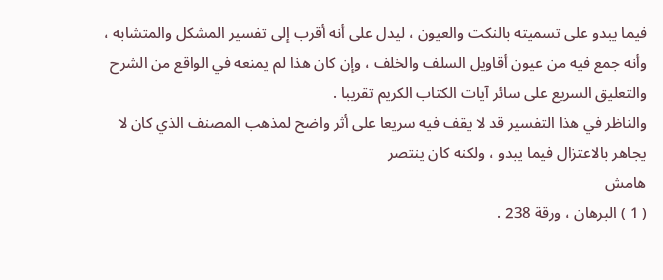فيما يبدو على تسميته بالنكت والعيون ، ليدل على أنه أقرب إلى تفسير المشكل والمتشابه ، وأنه جمع فيه من عيون أقاويل السلف والخلف ، وإن كان هذا لم يمنعه في الواقع من الشرح والتعليق السريع على سائر آيات الكتاب الكريم تقريبا .
والناظر في هذا التفسير قد لا يقف فيه سريعا على أثر واضح لمذهب المصنف الذي كان لا يجاهر بالاعتزال فيما يبدو ، ولكنه كان ينتصر
هامش
( 1 ) البرهان ، ورقة 238 .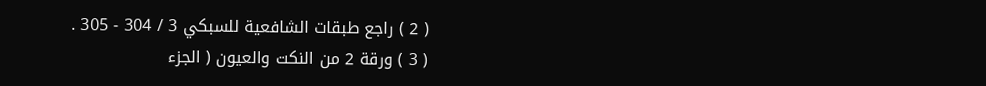( 2 ) راجع طبقات الشافعية للسبكي 3 / 304 - 305 .
( 3 ) ورقة 2 من النكت والعيون ( الجزء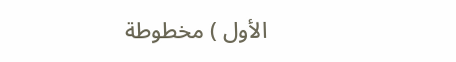الأول ) مخطوطة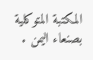المكتبة المتوكلية بصنعاء اليمن .